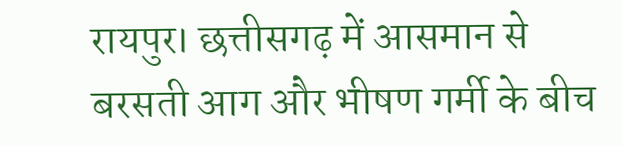रायपुर। छत्तीसगढ़ में आसमान से बरसती आग और भीषण गर्मी के बीच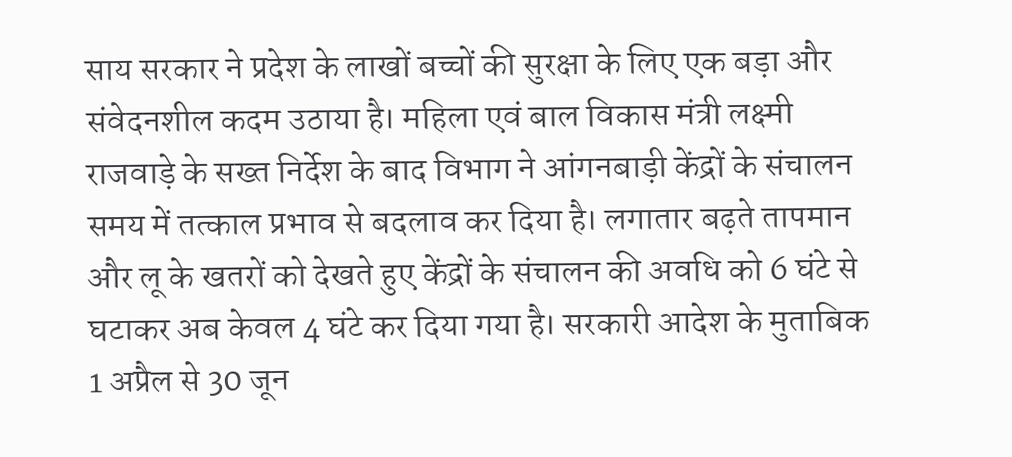साय सरकार ने प्रदेश के लाखों बच्चों की सुरक्षा के लिए एक बड़ा और संवेदनशील कदम उठाया है। महिला एवं बाल विकास मंत्री लक्ष्मी राजवाड़े के सख्त निर्देश के बाद विभाग ने आंगनबाड़ी केंद्रों के संचालन समय में तत्काल प्रभाव से बदलाव कर दिया है। लगातार बढ़ते तापमान और लू के खतरों को देखते हुए केंद्रों के संचालन की अवधि को 6 घंटे से घटाकर अब केवल 4 घंटे कर दिया गया है। सरकारी आदेश के मुताबिक 1 अप्रैल से 30 जून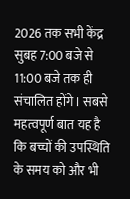2026 तक सभी केंद्र सुबह 7:00 बजे से 11:00 बजे तक ही संचालित होंगे। सबसे महत्वपूर्ण बात यह है कि बच्चों की उपस्थिति के समय को और भी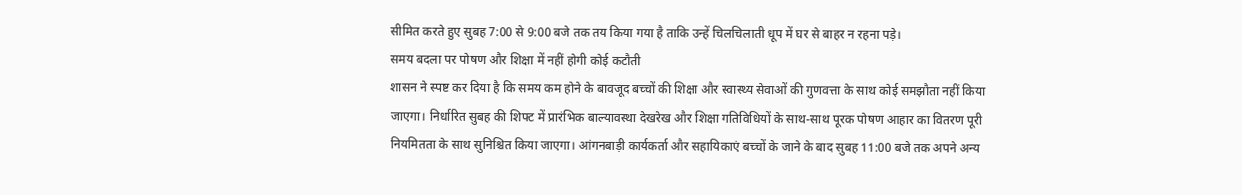सीमित करते हुए सुबह 7:00 से 9:00 बजे तक तय किया गया है ताकि उन्हें चिलचिलाती धूप में घर से बाहर न रहना पड़े।
समय बदला पर पोषण और शिक्षा में नहीं होगी कोई कटौती
शासन ने स्पष्ट कर दिया है कि समय कम होने के बावजूद बच्चों की शिक्षा और स्वास्थ्य सेवाओं की गुणवत्ता के साथ कोई समझौता नहीं किया जाएगा। निर्धारित सुबह की शिफ्ट में प्रारंभिक बाल्यावस्था देखरेख और शिक्षा गतिविधियों के साथ-साथ पूरक पोषण आहार का वितरण पूरी नियमितता के साथ सुनिश्चित किया जाएगा। आंगनबाड़ी कार्यकर्ता और सहायिकाएं बच्चों के जाने के बाद सुबह 11:00 बजे तक अपने अन्य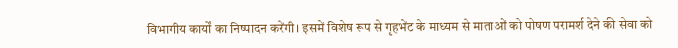विभागीय कार्यों का निष्पादन करेंगी। इसमें विशेष रूप से गृहभेंट के माध्यम से माताओं को पोषण परामर्श देने की सेवा को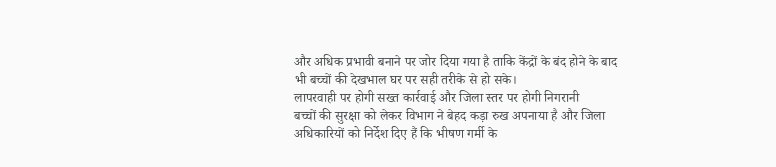और अधिक प्रभावी बनाने पर जोर दिया गया है ताकि केंद्रों के बंद होने के बाद भी बच्चों की देखभाल घर पर सही तरीके से हो सके।
लापरवाही पर होगी सख्त कार्रवाई और जिला स्तर पर होगी निगरानी
बच्चों की सुरक्षा को लेकर विभाग ने बेहद कड़ा रुख अपनाया है और जिला अधिकारियों को निर्देश दिए हैं कि भीषण गर्मी के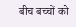बीच बच्चों को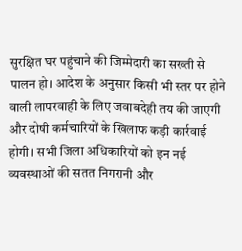सुरक्षित घर पहुंचाने की जिम्मेदारी का सख्ती से पालन हो। आदेश के अनुसार किसी भी स्तर पर होने वाली लापरवाही के लिए जवाबदेही तय की जाएगी और दोषी कर्मचारियों के खिलाफ कड़ी कार्रवाई होगी। सभी जिला अधिकारियों को इन नई व्यवस्थाओं की सतत निगरानी और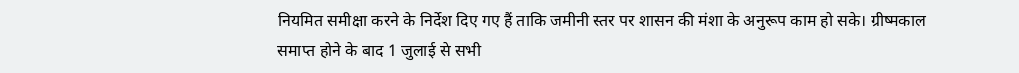नियमित समीक्षा करने के निर्देश दिए गए हैं ताकि जमीनी स्तर पर शासन की मंशा के अनुरूप काम हो सके। ग्रीष्मकाल समाप्त होने के बाद 1 जुलाई से सभी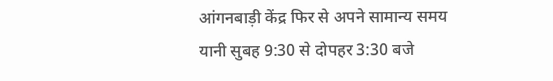आंगनबाड़ी केंद्र फिर से अपने सामान्य समय यानी सुबह 9:30 से दोपहर 3:30 बजे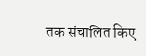तक संचालित किए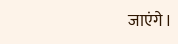जाएंगे।